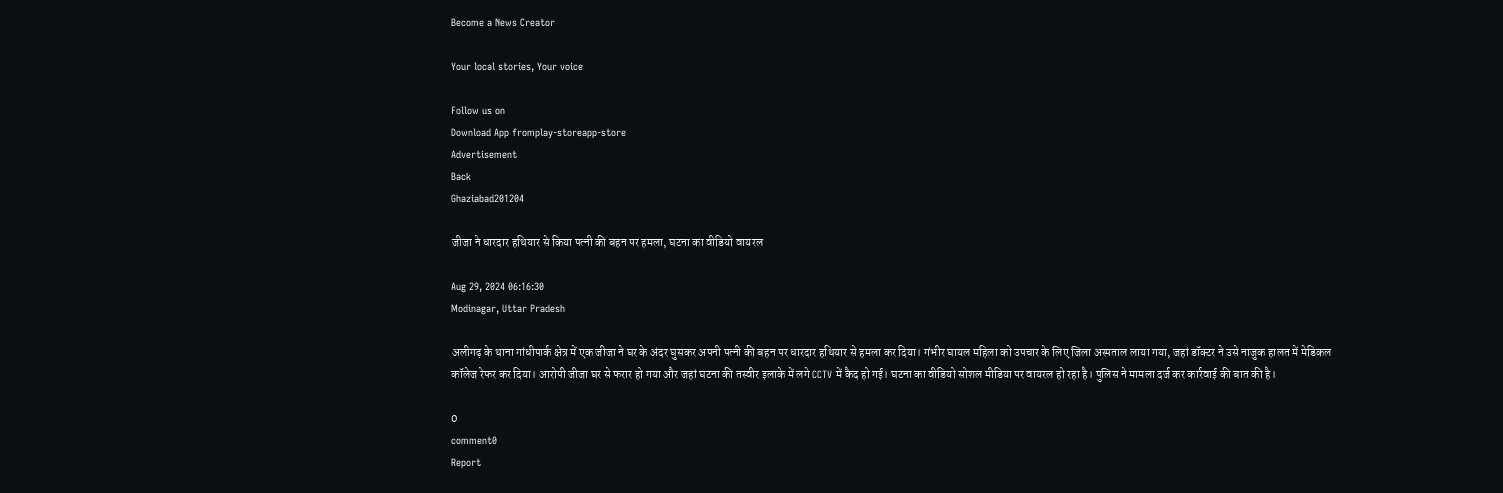Become a News Creator

Your local stories, Your voice

Follow us on
Download App fromplay-storeapp-store
Advertisement
Back
Ghaziabad201204

जीजा ने धारदार हथियार से किया पत्नी की बहन पर हमला, घटना का वीडियो वायरल

Aug 29, 2024 06:16:30
Modinagar, Uttar Pradesh

अलीगढ़ के थाना गांधीपार्क क्षेत्र में एक जीजा ने घर के अंदर घुसकर अपनी पत्नी की बहन पर धारदार हथियार से हमला कर दिया। गंभीर घायल महिला को उपचार के लिए जिला अस्पताल लाया गया, जहां डॉक्टर ने उसे नाजुक हालत में मेडिकल कॉलेज रेफर कर दिया। आरोपी जीजा घर से फरार हो गया और जहां घटना की तस्वीर इलाके में लगे CCTV में कैद हो गई। घटना का वीडियो सोशल मीडिया पर वायरल हो रहा है। पुलिस ने मामला दर्ज कर कार्रवाई की बात की है।

0
comment0
Report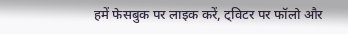हमें फेसबुक पर लाइक करें, ट्विटर पर फॉलो और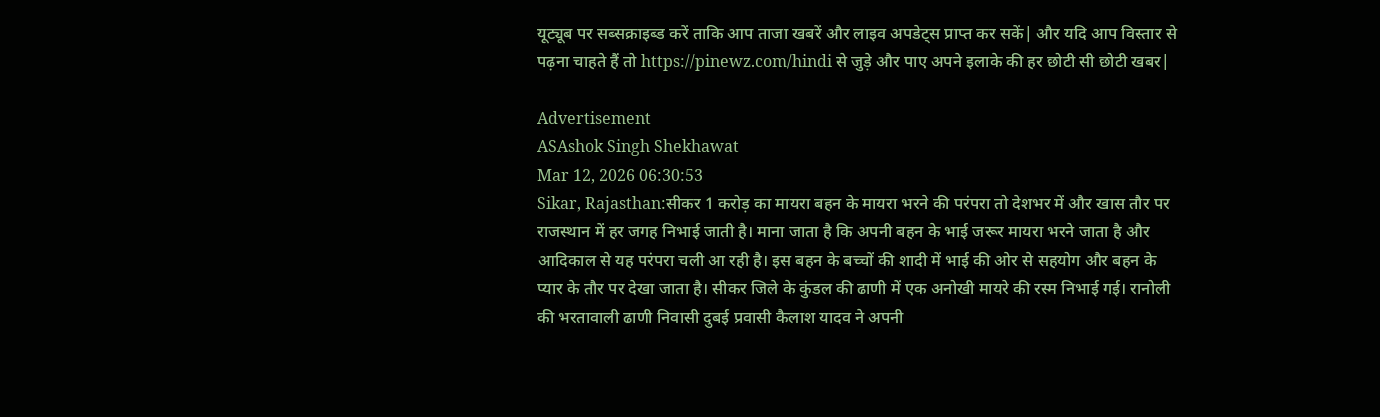यूट्यूब पर सब्सक्राइब्ड करें ताकि आप ताजा खबरें और लाइव अपडेट्स प्राप्त कर सकें| और यदि आप विस्तार से पढ़ना चाहते हैं तो https://pinewz.com/hindi से जुड़े और पाए अपने इलाके की हर छोटी सी छोटी खबर|

Advertisement
ASAshok Singh Shekhawat
Mar 12, 2026 06:30:53
Sikar, Rajasthan:सीकर 1 करोड़ का मायरा बहन के मायरा भरने की परंपरा तो देशभर में और खास तौर पर राजस्थान में हर जगह निभाई जाती है। माना जाता है कि अपनी बहन के भाई जरूर मायरा भरने जाता है और आदिकाल से यह परंपरा चली आ रही है। इस बहन के बच्चों की शादी में भाई की ओर से सहयोग और बहन के प्यार के तौर पर देखा जाता है। सीकर जिले के कुंडल की ढाणी में एक अनोखी मायरे की रस्म निभाई गई। रानोली की भरतावाली ढाणी निवासी दुबई प्रवासी कैलाश यादव ने अपनी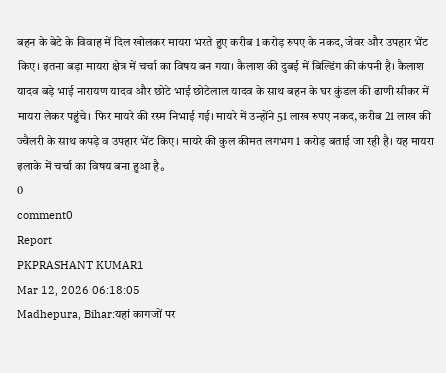बहन के बेटे के विवाह में दिल खोलकर मायरा भरते हुए करीब 1 करोड़ रुपए के नकद, जेवर और उपहार भेंट किए। इतना बड़ा मायरा क्षेत्र में चर्चा का विषय बन गया। कैलाश की दुबई में बिल्डिंग की कंपनी है। कैलाश यादव बड़े भाई नारायण यादव और छोटे भाई छोटेलाल यादव के साथ बहन के घर कुंडल की ढाणी सीकर में मायरा लेकर पहुंचे। फिर मायरे की रस्म निभाई गई। मायरे में उन्होंने 51 लाख रुपए नकद, करीब 21 लाख की ज्वैलरी के साथ कपड़े व उपहार भेंट किए। मायरे की कुल कीमत लगभग 1 करोड़ बताई जा रही है। यह मायरा इलाके में चर्चा का विषय बना हुआ है。
0
comment0
Report
PKPRASHANT KUMAR1
Mar 12, 2026 06:18:05
Madhepura, Bihar:यहां कागजों पर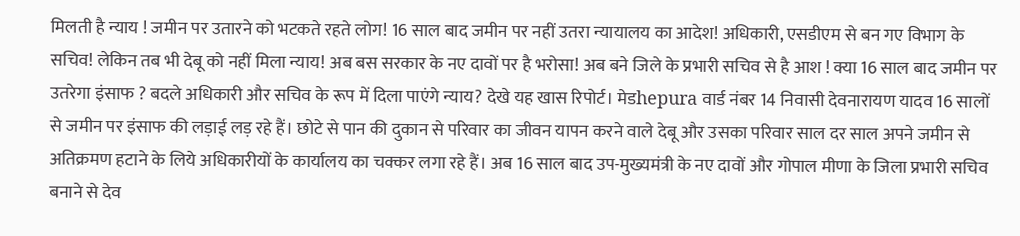मिलती है न्याय ! जमीन पर उतारने को भटकते रहते लोग! 16 साल बाद जमीन पर नहीं उतरा न्यायालय का आदेश! अधिकारी, एसडीएम से बन गए विभाग के सचिव! लेकिन तब भी देबू को नहीं मिला न्याय! अब बस सरकार के नए दावों पर है भरोसा! अब बने जिले के प्रभारी सचिव से है आश ! क्या 16 साल बाद जमीन पर उतरेगा इंसाफ ? बदले अधिकारी और सचिव के रूप में दिला पाएंगे न्याय? देखे यह खास रिपोर्ट। मेडhepura वार्ड नंबर 14 निवासी देवनारायण यादव 16 सालों से जमीन पर इंसाफ की लड़ाई लड़ रहे हैं। छोटे से पान की दुकान से परिवार का जीवन यापन करने वाले देबू और उसका परिवार साल दर साल अपने जमीन से अतिक्रमण हटाने के लिये अधिकारीयों के कार्यालय का चक्कर लगा रहे हैं। अब 16 साल बाद उप-मुख्यमंत्री के नए दावों और गोपाल मीणा के जिला प्रभारी सचिव बनाने से देव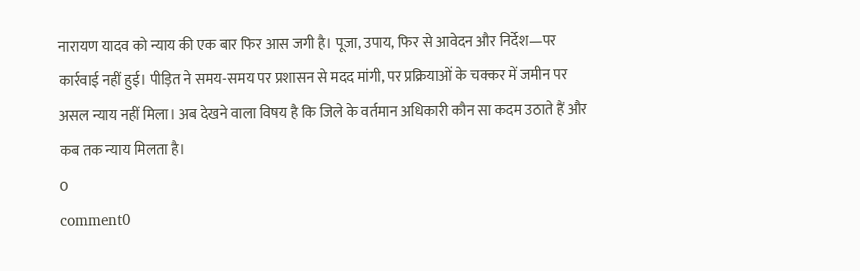नारायण यादव को न्याय की एक बार फिर आस जगी है। पूजा, उपाय, फिर से आवेदन और निर्देश—पर कार्रवाई नहीं हुई। पीड़ित ने समय-समय पर प्रशासन से मदद मांगी, पर प्रक्रियाओं के चक्कर में जमीन पर असल न्याय नहीं मिला। अब देखने वाला विषय है कि जिले के वर्तमान अधिकारी कौन सा कदम उठाते हैं और कब तक न्याय मिलता है।
0
comment0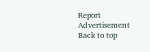Report
Advertisement
Back to top